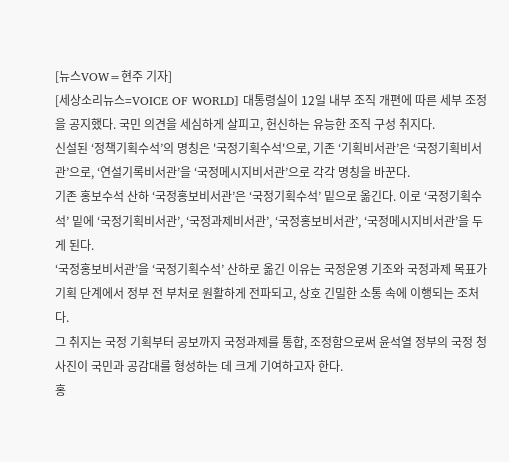[뉴스VOW=현주 기자]
[세상소리뉴스=VOICE OF WORLD] 대통령실이 12일 내부 조직 개편에 따른 세부 조정을 공지했다. 국민 의견을 세심하게 살피고, 헌신하는 유능한 조직 구성 취지다.
신설된 ‘정책기획수석’의 명칭은 '국정기획수석'으로, 기존 ‘기획비서관’은 ‘국정기획비서관’으로, ‘연설기록비서관’을 ‘국정메시지비서관’으로 각각 명칭을 바꾼다.
기존 홍보수석 산하 ‘국정홍보비서관’은 ‘국정기획수석’ 밑으로 옮긴다. 이로 ‘국정기획수석’ 밑에 ‘국정기획비서관’, ‘국정과제비서관’, ‘국정홍보비서관’, ‘국정메시지비서관’을 두게 된다.
‘국정홍보비서관’을 ‘국정기획수석’ 산하로 옮긴 이유는 국정운영 기조와 국정과제 목표가 기획 단계에서 정부 전 부처로 원활하게 전파되고, 상호 긴밀한 소통 속에 이행되는 조처다.
그 취지는 국정 기획부터 공보까지 국정과제를 통합, 조정함으로써 윤석열 정부의 국정 청사진이 국민과 공감대를 형성하는 데 크게 기여하고자 한다.
홍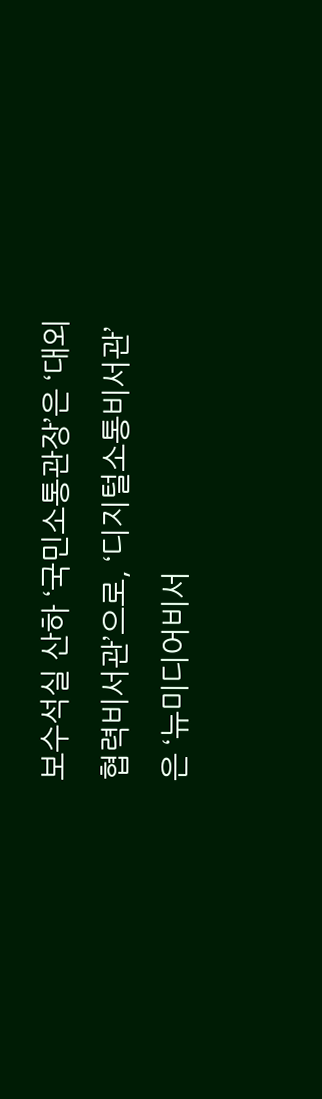보수석실 산하 ‘국민소통관장’은 ‘대외협력비서관’으로, ‘디지털소통비서관’은 ‘뉴미디어비서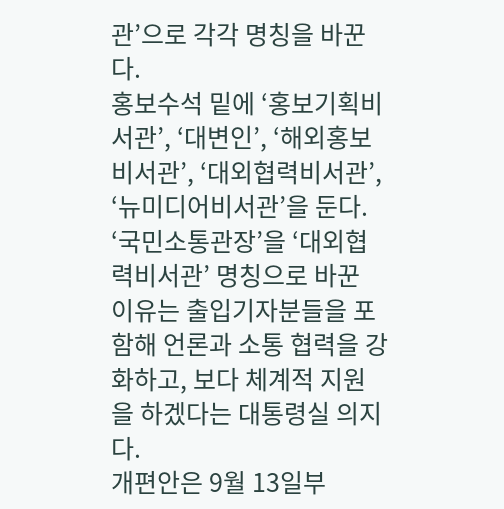관’으로 각각 명칭을 바꾼다.
홍보수석 밑에 ‘홍보기획비서관’, ‘대변인’, ‘해외홍보비서관’, ‘대외협력비서관’, ‘뉴미디어비서관’을 둔다.
‘국민소통관장’을 ‘대외협력비서관’ 명칭으로 바꾼 이유는 출입기자분들을 포함해 언론과 소통 협력을 강화하고, 보다 체계적 지원을 하겠다는 대통령실 의지다.
개편안은 9월 13일부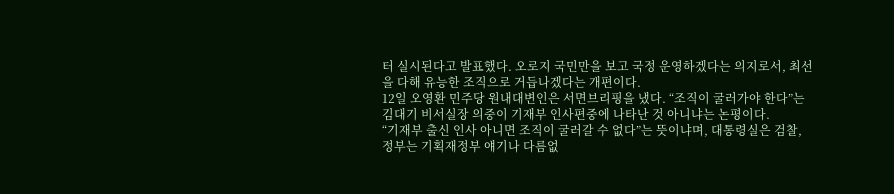터 실시된다고 발표했다. 오로지 국민만을 보고 국정 운영하겠다는 의지로서, 최선을 다해 유능한 조직으로 거듭나겠다는 개편이다.
12일 오영환 민주당 원내대변인은 서면브리핑을 냈다. “조직이 굴러가야 한다”는 김대기 비서실장 의중이 기재부 인사편중에 나타난 것 아니냐는 논평이다.
“기재부 출신 인사 아니면 조직이 굴러갈 수 없다”는 뜻이냐며, 대통령실은 검찰, 정부는 기획재정부 얘기나 다름없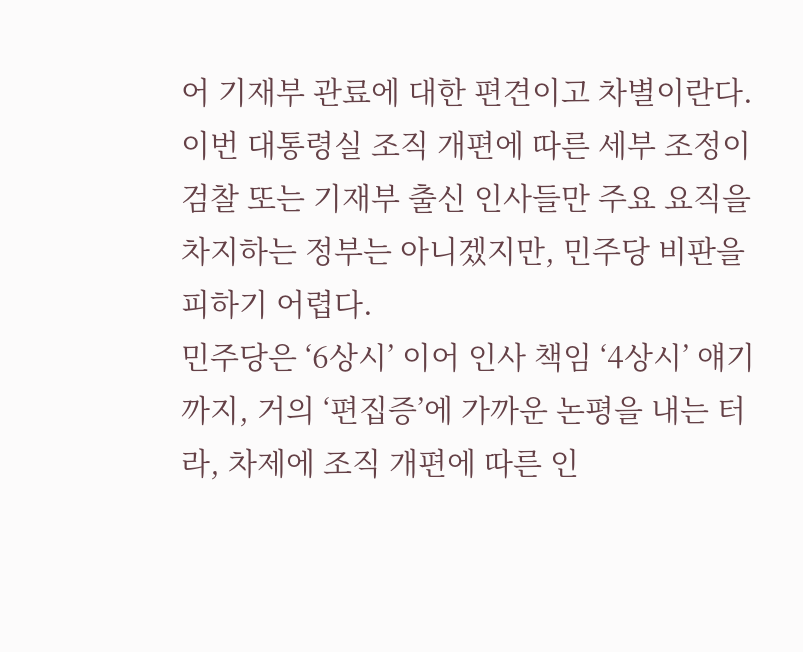어 기재부 관료에 대한 편견이고 차별이란다.
이번 대통령실 조직 개편에 따른 세부 조정이 검찰 또는 기재부 출신 인사들만 주요 요직을 차지하는 정부는 아니겠지만, 민주당 비판을 피하기 어렵다.
민주당은 ‘6상시’ 이어 인사 책임 ‘4상시’ 얘기까지, 거의 ‘편집증’에 가까운 논평을 내는 터라, 차제에 조직 개편에 따른 인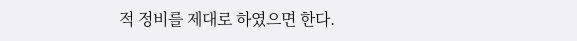적 정비를 제대로 하였으면 한다.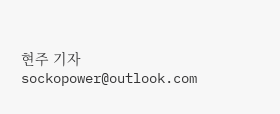현주 기자 sockopower@outlook.com